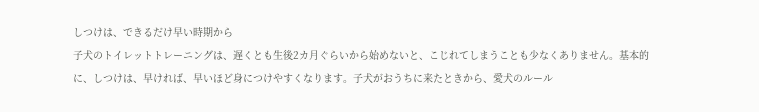しつけは、できるだけ早い時期から
子犬のトイレットトレーニングは、遅くとも生後2カ月ぐらいから始めないと、こじれてしまうことも少なくありません。基本的に、しつけは、早ければ、早いほど身につけやすくなります。子犬がおうちに来たときから、愛犬のルール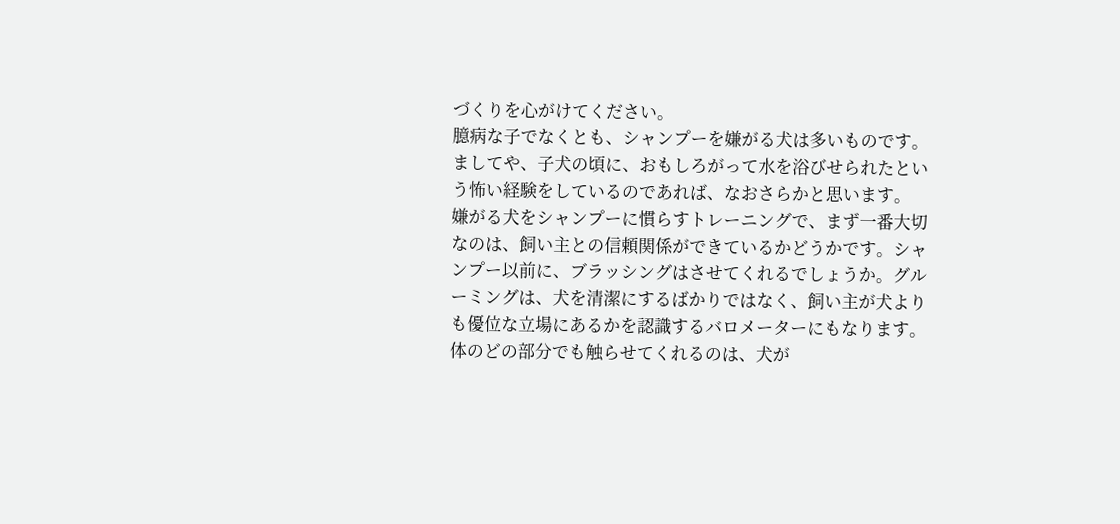づくりを心がけてください。
臆病な子でなくとも、シャンプーを嫌がる犬は多いものです。ましてや、子犬の頃に、おもしろがって水を浴びせられたという怖い経験をしているのであれば、なおさらかと思います。 嫌がる犬をシャンプーに慣らすトレーニングで、まず一番大切なのは、飼い主との信頼関係ができているかどうかです。シャンプー以前に、ブラッシングはさせてくれるでしょうか。グルーミングは、犬を清潔にするばかりではなく、飼い主が犬よりも優位な立場にあるかを認識するバロメーターにもなります。体のどの部分でも触らせてくれるのは、犬が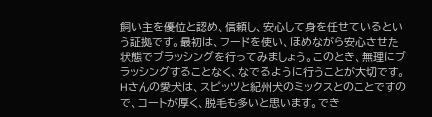飼い主を優位と認め、信頼し、安心して身を任せているという証拠です。最初は、フードを使い、ほめながら安心させた状態でブラッシングを行ってみましょう。このとき、無理にブラッシングすることなく、なでるように行うことが大切です。Hさんの愛犬は、スピッツと紀州犬のミックスとのことですので、コートが厚く、脱毛も多いと思います。でき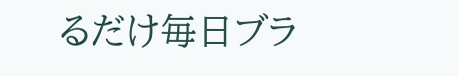るだけ毎日ブラ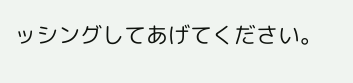ッシングしてあげてください。